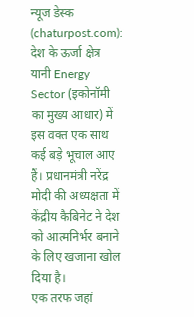न्यूज डेस्क (chaturpost.com): देश के ऊर्जा क्षेत्र यानी Energy Sector (इकोनॉमी का मुख्य आधार) में इस वक्त एक साथ कई बड़े भूचाल आए हैं। प्रधानमंत्री नरेंद्र मोदी की अध्यक्षता में केंद्रीय कैबिनेट ने देश को आत्मनिर्भर बनाने के लिए खजाना खोल दिया है।
एक तरफ जहां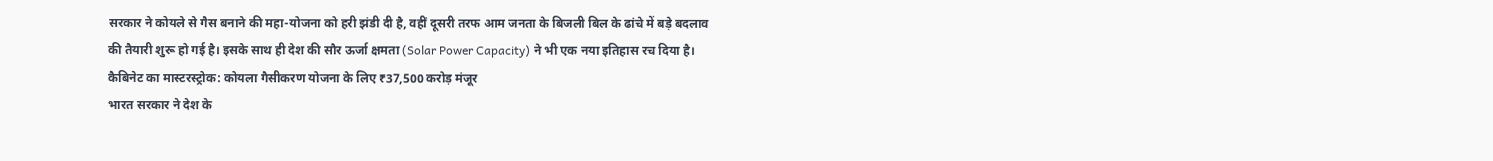सरकार ने कोयले से गैस बनाने की महा-योजना को हरी झंडी दी है, वहीं दूसरी तरफ आम जनता के बिजली बिल के ढांचे में बड़े बदलाव की तैयारी शुरू हो गई है। इसके साथ ही देश की सौर ऊर्जा क्षमता (Solar Power Capacity) ने भी एक नया इतिहास रच दिया है।
कैबिनेट का मास्टरस्ट्रोक: कोयला गैसीकरण योजना के लिए ₹37,500 करोड़ मंजूर
भारत सरकार ने देश के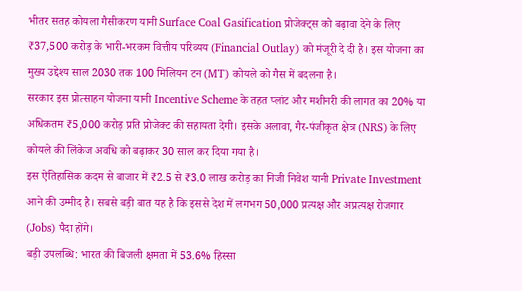भीतर सतह कोयला गैसीकरण यानी Surface Coal Gasification प्रोजेक्ट्स को बढ़ावा देने के लिए ₹37,500 करोड़ के भारी-भरकम वित्तीय परिव्यय (Financial Outlay) को मंजूरी दे दी है। इस योजना का मुख्य उद्देश्य साल 2030 तक 100 मिलियन टन (MT) कोयले को गैस में बदलना है।
सरकार इस प्रोत्साहन योजना यानी Incentive Scheme के तहत प्लांट और मशीनरी की लागत का 20% या अधिकतम ₹5,000 करोड़ प्रति प्रोजेक्ट की सहायता देगी। इसके अलावा, गैर-पंजीकृत क्षेत्र (NRS) के लिए कोयले की लिंकेज अवधि को बढ़ाकर 30 साल कर दिया गया है।
इस ऐतिहासिक कदम से बाजार में ₹2.5 से ₹3.0 लाख करोड़ का निजी निवेश यानी Private Investment आने की उम्मीद है। सबसे बड़ी बात यह है कि इससे देश में लगभग 50,000 प्रत्यक्ष और अप्रत्यक्ष रोजगार (Jobs) पैदा होंगे।
बड़ी उपलब्धि: भारत की बिजली क्षमता में 53.6% हिस्सा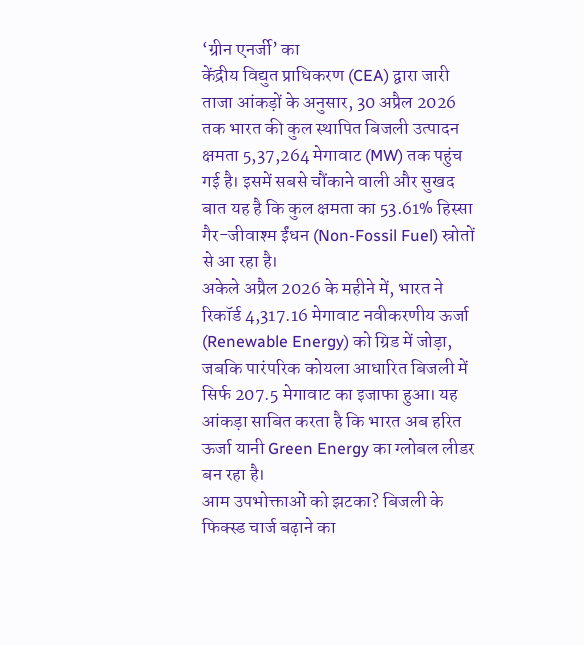‘ग्रीन एनर्जी’ का
केंद्रीय विद्युत प्राधिकरण (CEA) द्वारा जारी ताजा आंकड़ों के अनुसार, 30 अप्रैल 2026 तक भारत की कुल स्थापित बिजली उत्पादन क्षमता 5,37,264 मेगावाट (MW) तक पहुंच गई है। इसमें सबसे चौंकाने वाली और सुखद बात यह है कि कुल क्षमता का 53.61% हिस्सा गैर-जीवाश्म ईंधन (Non-Fossil Fuel) स्रोतों से आ रहा है।
अकेले अप्रैल 2026 के महीने में, भारत ने रिकॉर्ड 4,317.16 मेगावाट नवीकरणीय ऊर्जा (Renewable Energy) को ग्रिड में जोड़ा, जबकि पारंपरिक कोयला आधारित बिजली में सिर्फ 207.5 मेगावाट का इजाफा हुआ। यह आंकड़ा साबित करता है कि भारत अब हरित ऊर्जा यानी Green Energy का ग्लोबल लीडर बन रहा है।
आम उपभोक्ताओं को झटका? बिजली के फिक्स्ड चार्ज बढ़ाने का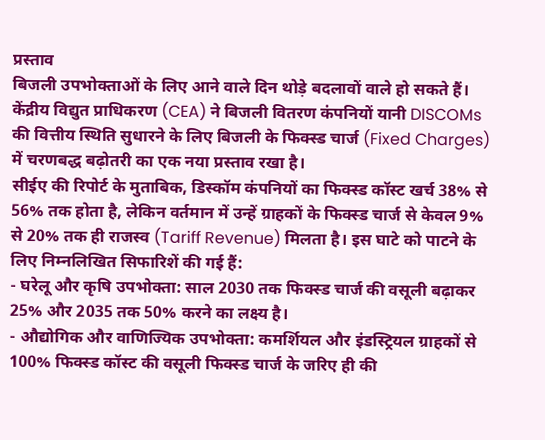प्रस्ताव
बिजली उपभोक्ताओं के लिए आने वाले दिन थोड़े बदलावों वाले हो सकते हैं। केंद्रीय विद्युत प्राधिकरण (CEA) ने बिजली वितरण कंपनियों यानी DISCOMs की वित्तीय स्थिति सुधारने के लिए बिजली के फिक्स्ड चार्ज (Fixed Charges) में चरणबद्ध बढ़ोतरी का एक नया प्रस्ताव रखा है।
सीईए की रिपोर्ट के मुताबिक, डिस्कॉम कंपनियों का फिक्स्ड कॉस्ट खर्च 38% से 56% तक होता है, लेकिन वर्तमान में उन्हें ग्राहकों के फिक्स्ड चार्ज से केवल 9% से 20% तक ही राजस्व (Tariff Revenue) मिलता है। इस घाटे को पाटने के लिए निम्नलिखित सिफारिशें की गई हैं:
- घरेलू और कृषि उपभोक्ता: साल 2030 तक फिक्स्ड चार्ज की वसूली बढ़ाकर 25% और 2035 तक 50% करने का लक्ष्य है।
- औद्योगिक और वाणिज्यिक उपभोक्ता: कमर्शियल और इंडस्ट्रियल ग्राहकों से 100% फिक्स्ड कॉस्ट की वसूली फिक्स्ड चार्ज के जरिए ही की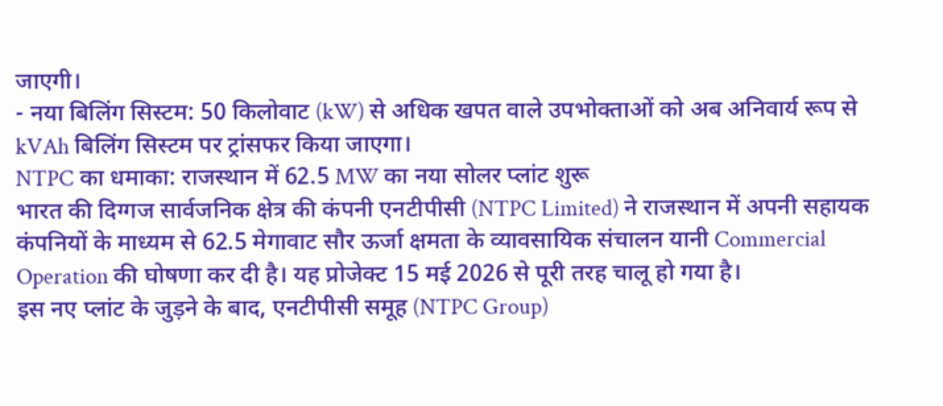जाएगी।
- नया बिलिंग सिस्टम: 50 किलोवाट (kW) से अधिक खपत वाले उपभोक्ताओं को अब अनिवार्य रूप से kVAh बिलिंग सिस्टम पर ट्रांसफर किया जाएगा।
NTPC का धमाका: राजस्थान में 62.5 MW का नया सोलर प्लांट शुरू
भारत की दिग्गज सार्वजनिक क्षेत्र की कंपनी एनटीपीसी (NTPC Limited) ने राजस्थान में अपनी सहायक कंपनियों के माध्यम से 62.5 मेगावाट सौर ऊर्जा क्षमता के व्यावसायिक संचालन यानी Commercial Operation की घोषणा कर दी है। यह प्रोजेक्ट 15 मई 2026 से पूरी तरह चालू हो गया है।
इस नए प्लांट के जुड़ने के बाद, एनटीपीसी समूह (NTPC Group)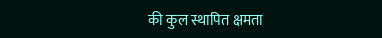की कुल स्थापित क्षमता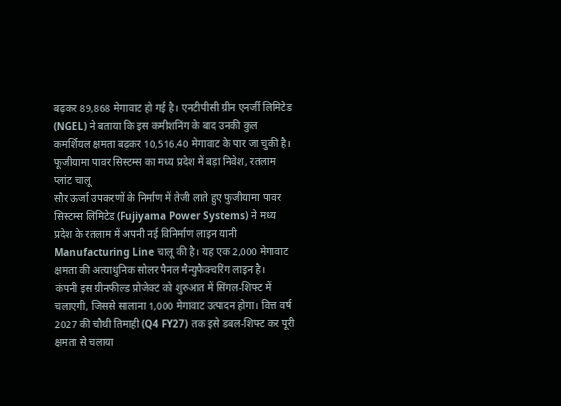बढ़कर 89,868 मेगावाट हो गई है। एनटीपीसी ग्रीन एनर्जी लिमिटेड (NGEL) ने बताया कि इस कमीशनिंग के बाद उनकी कुल कमर्शियल क्षमता बढ़कर 10,516.40 मेगावाट के पार जा चुकी है।
फूजीयामा पावर सिस्टम्स का मध्य प्रदेश में बड़ा निवेश, रतलाम प्लांट चालू
सौर ऊर्जा उपकरणों के निर्माण में तेजी लाते हुए फुजीयामा पावर सिस्टम्स लिमिटेड (Fujiyama Power Systems) ने मध्य प्रदेश के रतलाम में अपनी नई विनिर्माण लाइन यानी Manufacturing Line चालू की है। यह एक 2,000 मेगावाट क्षमता की अत्याधुनिक सोलर पैनल मैन्युफैक्चरिंग लाइन है।
कंपनी इस ग्रीनफील्ड प्रोजेक्ट को शुरुआत में सिंगल-शिफ्ट में चलाएगी, जिससे सालाना 1,000 मेगावाट उत्पादन होगा। वित्त वर्ष 2027 की चौथी तिमाही (Q4 FY27) तक इसे डबल-शिफ्ट कर पूरी क्षमता से चलाया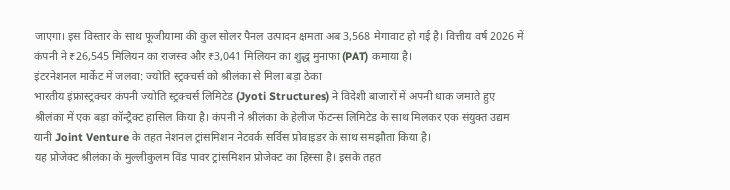जाएगा। इस विस्तार के साथ फूजीयामा की कुल सोलर पैनल उत्पादन क्षमता अब 3,568 मेगावाट हो गई है। वित्तीय वर्ष 2026 में कंपनी ने ₹26,545 मिलियन का राजस्व और ₹3,041 मिलियन का शुद्ध मुनाफा (PAT) कमाया है।
इंटरनेशनल मार्केट में जलवा: ज्योति स्ट्रक्चर्स को श्रीलंका से मिला बड़ा ठेका
भारतीय इंफ्रास्ट्रक्चर कंपनी ज्योति स्ट्रक्चर्स लिमिटेड (Jyoti Structures) ने विदेशी बाजारों में अपनी धाक जमाते हुए श्रीलंका में एक बड़ा कॉन्ट्रैक्ट हासिल किया है। कंपनी ने श्रीलंका के हेलीज फेंटन्स लिमिटेड के साथ मिलकर एक संयुक्त उद्यम यानी Joint Venture के तहत नेशनल ट्रांसमिशन नेटवर्क सर्विस प्रोवाइडर के साथ समझौता किया है।
यह प्रोजेक्ट श्रीलंका के मुल्लीकुलम विंड पावर ट्रांसमिशन प्रोजेक्ट का हिस्सा है। इसके तहत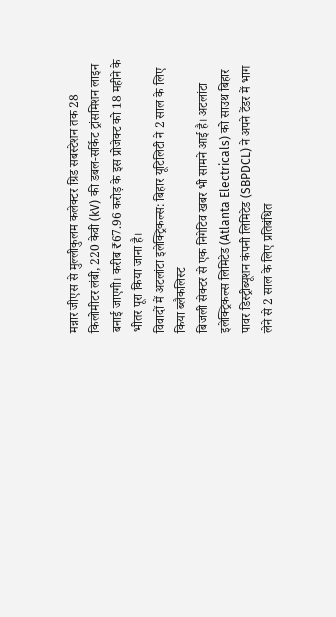मन्नार जीएस से मुल्लीकुलम कलेक्टर ग्रिड सबस्टेशन तक 28 किलोमीटर लंबी, 220 केवी (kV) की डबल-सर्किट ट्रांसमिशन लाइन बनाई जाएगी। करीब ₹67.96 करोड़ के इस प्रोजेक्ट को 18 महीने के भीतर पूरा किया जाना है।
विवादों में अटलांटा इलेक्ट्रिकल्स: बिहार यूटिलिटी ने 2 साल के लिए किया ब्लैकलिस्ट
बिजली सेक्टर से एक निगेटिव खबर भी सामने आई है। अटलांटा इलेक्ट्रिकल्स लिमिटेड (Atlanta Electricals) को साउथ बिहार पावर डिस्ट्रीब्यूशन कंपनी लिमिटेड (SBPDCL) ने अपने टेंडर में भाग लेने से 2 साल के लिए प्रतिबंधित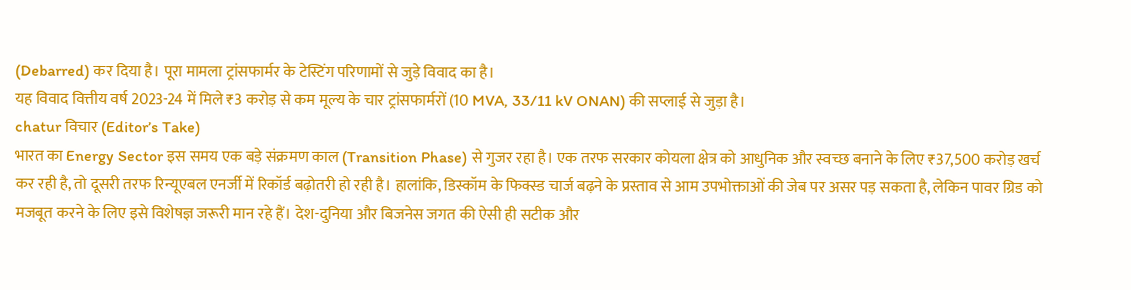(Debarred) कर दिया है। पूरा मामला ट्रांसफार्मर के टेस्टिंग परिणामों से जुड़े विवाद का है।
यह विवाद वित्तीय वर्ष 2023-24 में मिले ₹3 करोड़ से कम मूल्य के चार ट्रांसफार्मरों (10 MVA, 33/11 kV ONAN) की सप्लाई से जुड़ा है।
chatur विचार (Editor’s Take)
भारत का Energy Sector इस समय एक बड़े संक्रमण काल (Transition Phase) से गुजर रहा है। एक तरफ सरकार कोयला क्षेत्र को आधुनिक और स्वच्छ बनाने के लिए ₹37,500 करोड़ खर्च कर रही है, तो दूसरी तरफ रिन्यूएबल एनर्जी में रिकॉर्ड बढ़ोतरी हो रही है। हालांकि, डिस्कॉम के फिक्स्ड चार्ज बढ़ने के प्रस्ताव से आम उपभोक्ताओं की जेब पर असर पड़ सकता है, लेकिन पावर ग्रिड को मजबूत करने के लिए इसे विशेषज्ञ जरूरी मान रहे हैं। देश-दुनिया और बिजनेस जगत की ऐसी ही सटीक और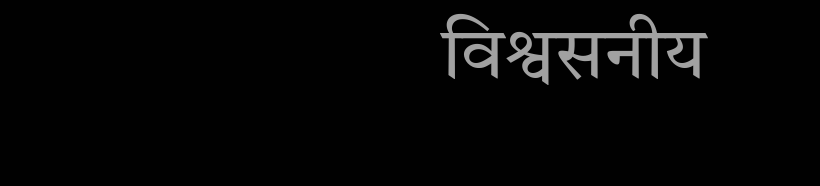विश्वसनीय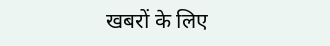खबरों के लिए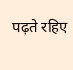पढ़ते रहिए